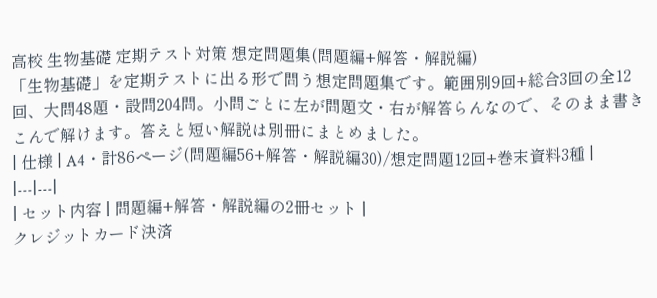高校 生物基礎 定期テスト対策 想定問題集(問題編+解答・解説編)
「生物基礎」を定期テストに出る形で問う想定問題集です。範囲別9回+総合3回の全12回、大問48題・設問204問。小問ごとに左が問題文・右が解答らんなので、そのまま書きこんで解けます。答えと短い解説は別冊にまとめました。
| 仕様 | A4・計86ページ(問題編56+解答・解説編30)/想定問題12回+巻末資料3種 |
|---|---|
| セット内容 | 問題編+解答・解説編の2冊セット |
クレジットカード決済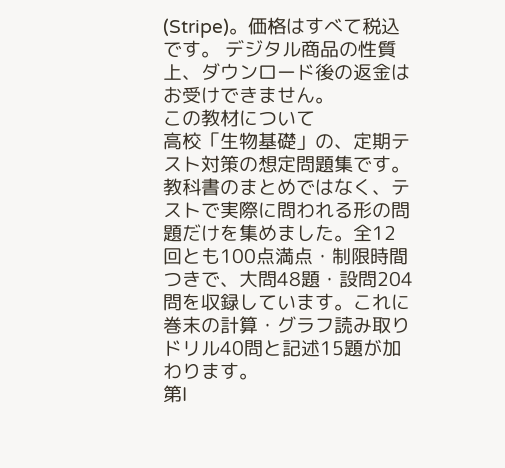(Stripe)。価格はすべて税込です。 デジタル商品の性質上、ダウンロード後の返金はお受けできません。
この教材について
高校「生物基礎」の、定期テスト対策の想定問題集です。教科書のまとめではなく、テストで実際に問われる形の問題だけを集めました。全12回とも100点満点・制限時間つきで、大問48題・設問204問を収録しています。これに巻末の計算・グラフ読み取りドリル40問と記述15題が加わります。
第Ⅰ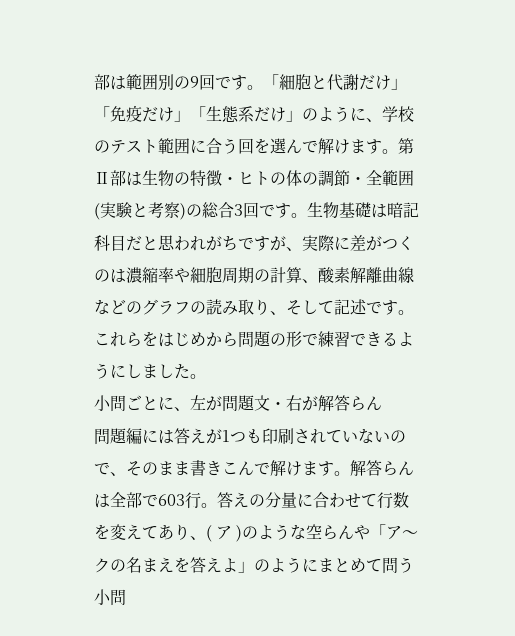部は範囲別の9回です。「細胞と代謝だけ」「免疫だけ」「生態系だけ」のように、学校のテスト範囲に合う回を選んで解けます。第Ⅱ部は生物の特徴・ヒトの体の調節・全範囲(実験と考察)の総合3回です。生物基礎は暗記科目だと思われがちですが、実際に差がつくのは濃縮率や細胞周期の計算、酸素解離曲線などのグラフの読み取り、そして記述です。これらをはじめから問題の形で練習できるようにしました。
小問ごとに、左が問題文・右が解答らん
問題編には答えが1つも印刷されていないので、そのまま書きこんで解けます。解答らんは全部で603行。答えの分量に合わせて行数を変えてあり、( ア )のような空らんや「ア〜クの名まえを答えよ」のようにまとめて問う小問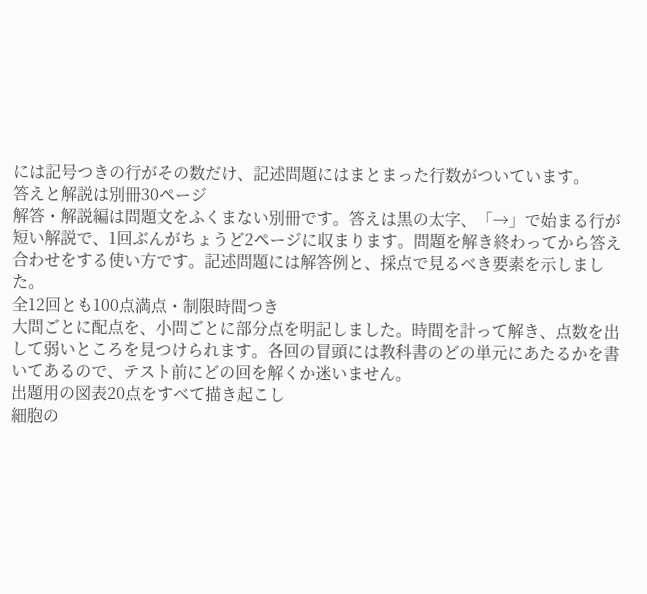には記号つきの行がその数だけ、記述問題にはまとまった行数がついています。
答えと解説は別冊30ページ
解答・解説編は問題文をふくまない別冊です。答えは黒の太字、「→」で始まる行が短い解説で、1回ぶんがちょうど2ページに収まります。問題を解き終わってから答え合わせをする使い方です。記述問題には解答例と、採点で見るべき要素を示しました。
全12回とも100点満点・制限時間つき
大問ごとに配点を、小問ごとに部分点を明記しました。時間を計って解き、点数を出して弱いところを見つけられます。各回の冒頭には教科書のどの単元にあたるかを書いてあるので、テスト前にどの回を解くか迷いません。
出題用の図表20点をすべて描き起こし
細胞の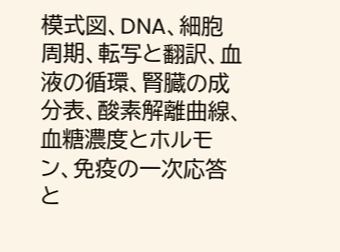模式図、DNA、細胞周期、転写と翻訳、血液の循環、腎臓の成分表、酸素解離曲線、血糖濃度とホルモン、免疫の一次応答と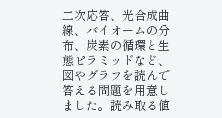二次応答、光合成曲線、バイオームの分布、炭素の循環と生態ピラミッドなど、図やグラフを読んで答える問題を用意しました。読み取る値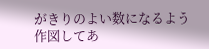がきりのよい数になるよう作図してあ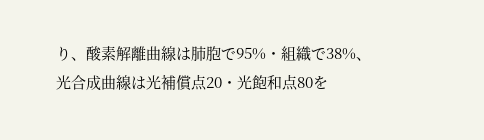り、酸素解離曲線は肺胞で95%・組織で38%、光合成曲線は光補償点20・光飽和点80を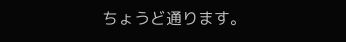ちょうど通ります。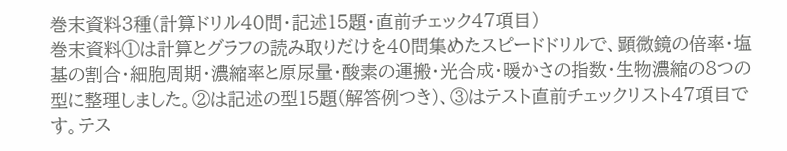巻末資料3種(計算ドリル40問・記述15題・直前チェック47項目)
巻末資料①は計算とグラフの読み取りだけを40問集めたスピードドリルで、顕微鏡の倍率・塩基の割合・細胞周期・濃縮率と原尿量・酸素の運搬・光合成・暖かさの指数・生物濃縮の8つの型に整理しました。②は記述の型15題(解答例つき)、③はテスト直前チェックリスト47項目です。テス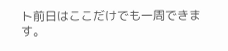ト前日はここだけでも一周できます。